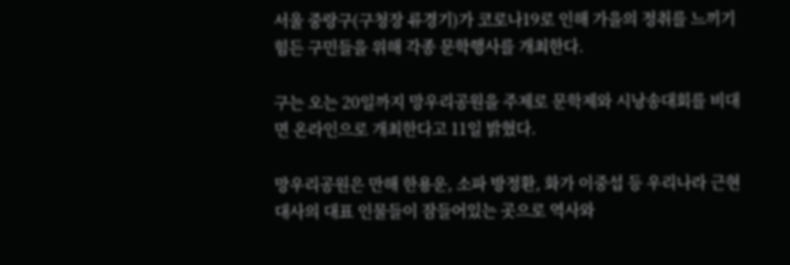서울 중랑구(구청장 류경기)가 코로나19로 인해 가을의 정취를 느끼기 힘든 구민들을 위해 각종 문학행사를 개최한다.

구는 오는 20일까지 망우리공원을 주제로 문학제와 시낭송대회를 비대면 온라인으로 개최한다고 11일 밝혔다.

망우리공원은 만해 한용운, 소파 방정환, 화가 이중섭 등 우리나라 근현대사의 대표 인물들이 잠들어있는 곳으로 역사와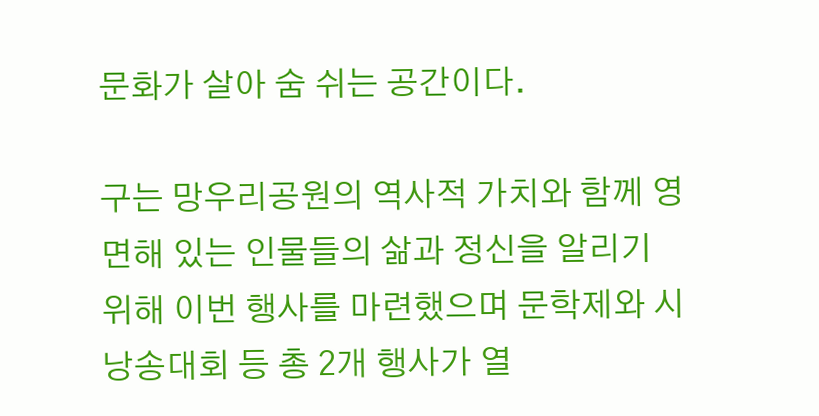문화가 살아 숨 쉬는 공간이다.

구는 망우리공원의 역사적 가치와 함께 영면해 있는 인물들의 삶과 정신을 알리기 위해 이번 행사를 마련했으며 문학제와 시낭송대회 등 총 2개 행사가 열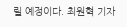릴 예정이다. 최원혁 기자